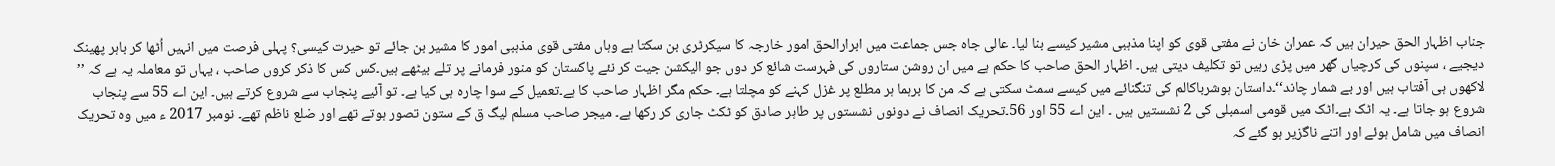جناب اظہار الحق حیران ہیں کہ عمران خان نے مفتی قوی کو اپنا مذہبی مشیر کیسے بنا لیا۔ عالی جاہ جس جماعت میں ابرارالحق امور خارجہ کا سیکرٹری بن سکتا ہے وہاں مفتی قوی مذہبی امور کا مشیر بن جائے تو حیرت کیسی؟ پہلی فرصت میں انہیں اُٹھا کر باہر پھینک دیجیے ، سپنوں کی کرچیاں گھر میں پڑی رہیں تو تکلیف دیتی ہیں۔ اظہار الحق صاحب کا حکم ہے میں ان روشن ستاروں کی فہرست شائع کر دوں جو الیکشن جیت کر نئے پاکستان کو منور فرمانے پر تلے بیٹھے ہیں۔کس کس کا ذکر کروں صاحب ، یہاں تو معاملہ یہ ہے کہ ’’ لاکھوں ہی آفتاب ہیں اور بے شمار چاند‘‘۔داستان ہوشرباکالم کی تنگنائے میں کیسے سمٹ سکتی ہے کہ من کا برہما ہر مطلع پر غزل کہنے کو مچلتا ہے۔ حکم مگر اظہار صاحب کا ہے۔تعمیل کے سوا چارہ ہی کیا ہے۔ تو آئیے پنجاب سے شروع کرتے ہیں۔ این اے 55 سے پنجاب شروع ہو جاتا ہے۔ یہ اٹک ہے۔اٹک میں قومی اسمبلی کی 2 نشستیں ہیں ۔ این اے 55 اور 56۔تحریک انصاف نے دونوں نشستوں پر طاہر صادق کو ٹکٹ جاری کر رکھا ہے۔ میجر صاحب مسلم لیگ ق کے ستون تصور ہوتے تھے اور ضلع ناظم تھے۔ نومبر 2017 ء میں وہ تحریک انصاف میں شامل ہوئے اور اتنے ناگزیر ہو گئے کہ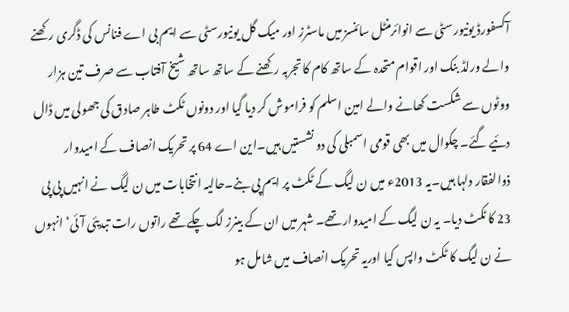آکسفورڈ یونیورسٹی سے انوائرمنٹل سائنسز میں ماسٹرز اور میک گل یونیورسٹی سے ایم بی اے فنانس کی ڈگری رکھنے والے ورلڈ بنک اور اقوام متحدہ کے ساتھ کام کا تجربہ رکھنے کے ساتھ ساتھ شیخ آفتاب سے صرف تین ہزار ووٹوں سے شکست کھانے والے امین اسلم کو فراموش کر دیا گیا اور دونوں ٹکٹ طاہر صادق کی جھولی میں ڈال دئیے گئے۔ چکوال میں بھی قومی اسمبلی کی دو نشستیں ہیں۔این اے 64 پر تحریک انصاف کے امیدوار ذوالفقار دلہا ہیں۔یہ 2013ء میں ن لیگ کے ٹکٹ پر ایم پی بنے۔حالیہ انتخابات میں ن لیگ نے انہیں پی پی 23 کا ٹکٹ دیا۔ یہ ن لیگ کے امیدوار تھے۔ شہر میں ان کے بینرز لگ چکے تھے راتوں رات تبدیئی آئی‘ انہوں نے ن لیگ کا ٹکٹ واپس کیا اوریہ تحریک انصاف میں شامل ہو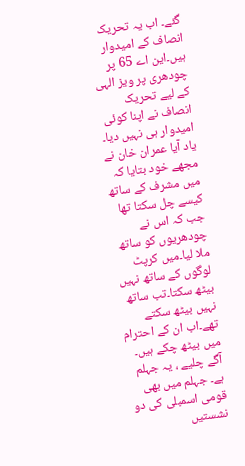گئے۔ اب یہ تحریک انصاف کے امیدوار ہیں۔این اے 65 پر چودھری پر ویز الہی کے لیے تحریک انصاف نے اپنا کوئی امیدوار ہی نہیں دیا۔ یاد آیا عمران خان نے مجھے خود بتایا کہ میں مشرف کے ساتھ کیسے چل سکتا تھا جب کہ اس نے چودھریوں کو ساتھ ملا لیا۔میں کرپٹ لوگوں کے ساتھ نہیں بیٹھ سکتا۔تب ساتھ نہیں بیٹھ سکتے تھے۔اب ان کے احترام میں بیٹھ چکے ہیں۔ آگے چلیے ، یہ جہلم ہے۔ جہلم میں بھی قومی اسمبلی کی دو نشستیں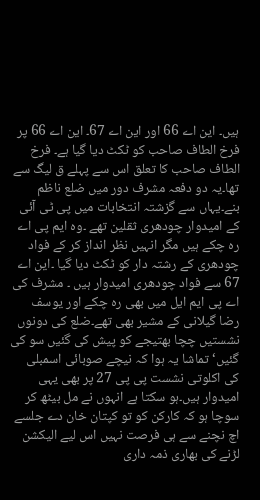ہیں۔ این اے 66 اور این اے 67۔ این اے 66 پر فرخ الطاف صاحب کو ٹکٹ دیا گیا ہے۔ فرخ الطاف صاحب کا تعلق اس سے پہلے ق لیگ سے تھا۔یہ دو دفعہ مشرف دور میں ضلع ناظم بنے۔یہاں سے گزشتہ انتخابات میں پی ٹی آئی کے امیدوار چودھری ثقلین تھے ۔وہ ایم پی اے رہ چکے ہیں مگر انہیں نظر انداز کر کے فواد چودھری کے رشتہ دار کو ٹکٹ دیا گیا ۔این اے 67 سے فواد چودھری امیدوار ہیں ۔ مشرف کی اے پی ایم ایل میں بھی رہ چکے اور یوسف رضا گیلانی کے مشیر بھی تھے۔ضلع کی دونوں نشستیں چچا بھتیجے کو پیش کی گئیں سو کی گئیں‘ تماشا یہ ہوا کہ نیچے صوبائی اسمبلی کی اکلوتی نشست پی پی 27 پر بھی یہی امیدوار ہیں۔ہو سکتا ہے انہوں نے مل بیٹھ کر سوچا ہو کہ کارکن کو تو کپتان خان دے جلسے اچ نچنے سے ہی فرصت نہیں اس لیے الیکشن لڑنے کی بھاری ذمہ داری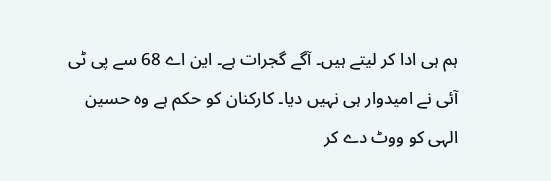ہم ہی ادا کر لیتے ہیں۔ آگے گجرات ہے۔ این اے 68 سے پی ٹی آئی نے امیدوار ہی نہیں دیا۔ کارکنان کو حکم ہے وہ حسین الہی کو ووٹ دے کر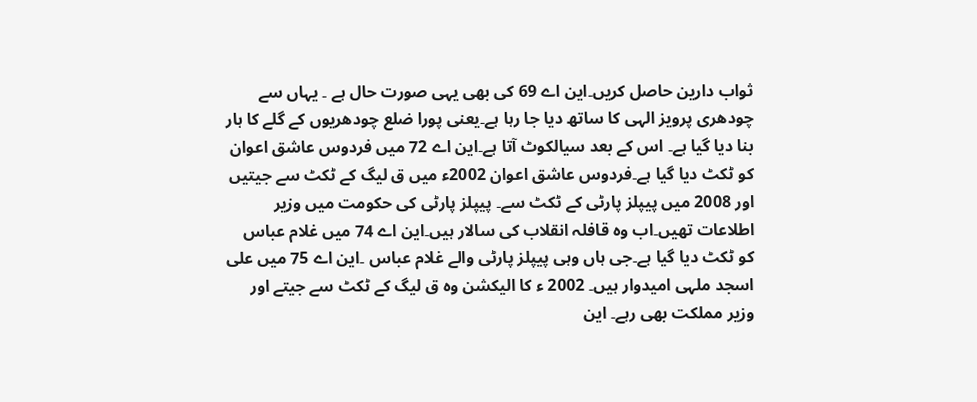ثواب دارین حاصل کریں۔این اے 69 کی بھی یہی صورت حال ہے ۔ یہاں سے چودھری پرویز الہی کا ساتھ دیا جا رہا ہے۔یعنی پورا ضلع چودھریوں کے گلے کا ہار بنا دیا گیا ہے۔ اس کے بعد سیالکوٹ آتا ہے۔این اے 72 میں فردوس عاشق اعوان کو ٹکٹ دیا گیا ہے۔فردوس عاشق اعوان 2002ء میں ق لیگ کے ٹکٹ سے جیتیں اور 2008 میں پیپلز پارٹی کے ٹکٹ سے۔ پیپلز پارٹی کی حکومت میں وزیر اطلاعات تھیں۔اب وہ قافلہ انقلاب کی سالار ہیں۔این اے 74 میں غلام عباس کو ٹکٹ دیا گیا ہے۔جی ہاں وہی پیپلز پارٹی والے غلام عباس ۔این اے 75 میں علی اسجد ملہی امیدوار ہیں۔ 2002 ء کا الیکشن وہ ق لیگ کے ٹکٹ سے جیتے اور وزیر مملکت بھی رہے۔ این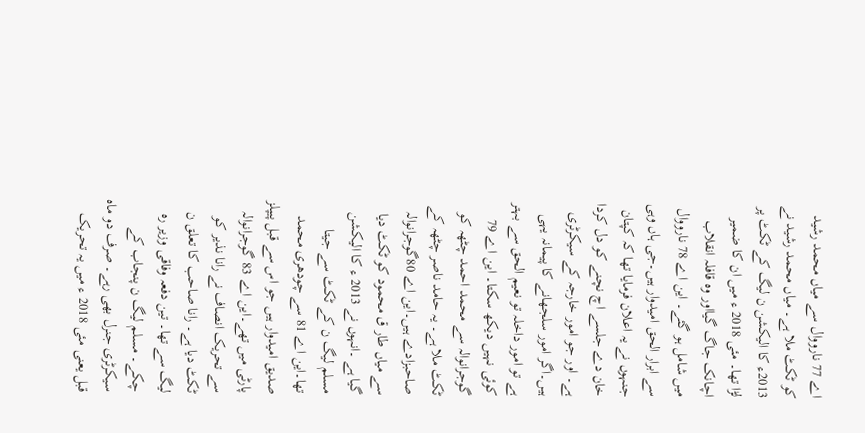اے 77 نارووال سے میاں محمد رشید کو ٹکٹ ملا ہے۔ میاں محمد رشید نے 2013ء کا الیکشن ن لیگ کے ٹکٹ پر لڑا تھا۔ مئی 2018 ء میں ان کا ضمیر اچانک جاگ گیااور وہ قافلہ انقلاب میں شامل ہو گئے۔ این اے 78 نارووال سے ابرار الحق امیدوار ہیں۔جی ہاں وہی جنہوں نے یہ اعلان فرمایا تھا کہ کپتان خان دے جلسے اچ نچنے کو دل کردا ہے۔ اور جو امور خارجہ کے سیکرٹری ہیں۔اگر امور سلجھانے کا پیمانہ یہی ہے تو امور داخلہ تو نعیم الحق سے بہتر کوئی نہیں دیکھ سکتا۔ این اے 79 گوجرانوالہ سے محمد احمد چٹھہ کو ٹکٹ ملا ہے۔ یہ حامد ناصر چٹھہ کے صاحبزادے ہیں۔این اے 80گوجرانوالہ سے میاں طار ق محمود کو ٹکٹ دیا گیا ہے ۔انہوں نے 2013 ء کا الیکشن مسلم لیگ ن کے ٹکٹ سے جیتا تھا۔این اے 81 سے چودھری محمد صدیق امیدوار ہیں جو اس سے قبل پیپلز پارٹی میں تھے۔این اے 83 گوجرانوالہ سے تحریک انصاف نے رانا نذیر کو ٹکٹ دیا ہے۔ رانا صاحب کا تعلق ن لیگ سے تھا۔ تین دفعہ وفاقی وزیر رہ چکے۔ مسلم لیگ ن پنجاب کے سیکرٹری جنرل بھی رہے۔ صرف دو ماہ قبل یعنی مئی 2018 ء میں یہ تحریک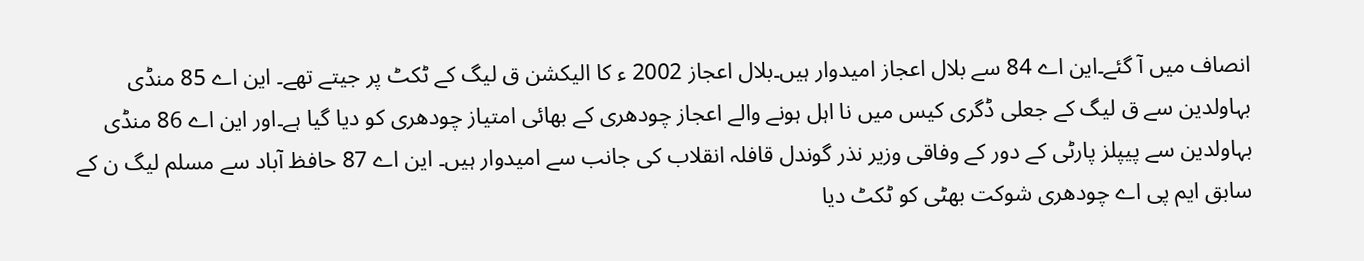انصاف میں آ گئے۔این اے 84 سے بلال اعجاز امیدوار ہیں۔بلال اعجاز 2002 ء کا الیکشن ق لیگ کے ٹکٹ پر جیتے تھے۔ این اے 85 منڈی بہاولدین سے ق لیگ کے جعلی ڈگری کیس میں نا اہل ہونے والے اعجاز چودھری کے بھائی امتیاز چودھری کو دیا گیا ہے۔اور این اے 86 منڈی بہاولدین سے پیپلز پارٹی کے دور کے وفاقی وزیر نذر گوندل قافلہ انقلاب کی جانب سے امیدوار ہیں۔ این اے 87 حافظ آباد سے مسلم لیگ ن کے سابق ایم پی اے چودھری شوکت بھٹی کو ٹکٹ دیا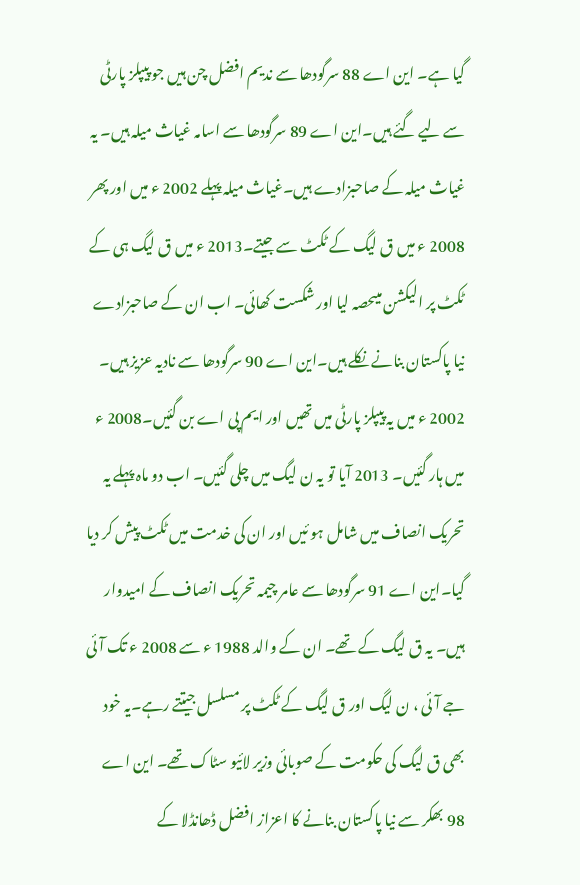گیا ہے۔ این اے 88 سرگودھا سے ندیم افضل چن ہیں جو پیپلز پارٹی سے لیے گئے ہیں۔این اے 89 سرگودھا سے اسامہ غیاث میلہ ہیں۔ یہ غیاث میلہ کے صاحبزادے ہیں۔غیاث میلہ پہلے 2002 ء میں اور پھر 2008 ء میں ق لیگ کے ٹکٹ سے جیتے۔2013 ء میں ق لیگ ہی کے ٹکٹ پر الیکشن میںحصہ لیا اور شکست کھائی۔ اب ان کے صاحبزادے نیا پاکستان بنانے نکلے ہیں۔این اے 90 سرگودھا سے نادیہ عزیز ہیں۔ 2002 ء میں یہ پیپلز پارٹی میں تھیں اور ایم پی اے بن گئیں۔2008 ء میں ہار گئیں۔ 2013 آیا تو یہ ن لیگ میں چلی گئیں۔ اب دو ماہ پہلے یہ تحریک انصاف میں شامل ہو ئیں اور ان کی خدمت میں ٹکٹ پیش کر دیا گیا۔این اے 91 سرگودھا سے عامر چیمہ تحریک انصاف کے امیدوار ہیں۔ یہ ق لیگ کے تھے۔ ان کے والد 1988 ء سے 2008 ء تک آئی جے آئی ، ن لیگ اور ق لیگ کے ٹکٹ پر مسلسل جیتتے رہے۔یہ خود بھی ق لیگ کی حکومت کے صوبائی وزیر لائیو سٹاک تھے۔ این اے 98 بھکر سے نیا پاکستان بنانے کا اعزاز افضل ڈھانڈلا کے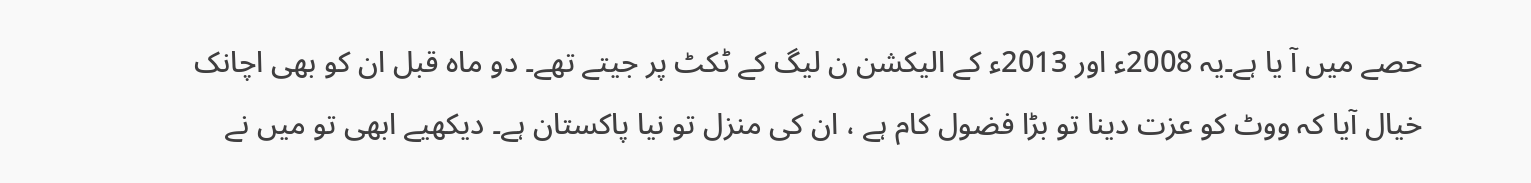حصے میں آ یا ہے۔یہ 2008ء اور 2013ء کے الیکشن ن لیگ کے ٹکٹ پر جیتے تھے۔ دو ماہ قبل ان کو بھی اچانک خیال آیا کہ ووٹ کو عزت دینا تو بڑا فضول کام ہے ، ان کی منزل تو نیا پاکستان ہے۔ دیکھیے ابھی تو میں نے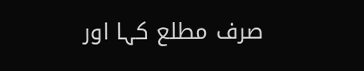صرف مطلع کہا اور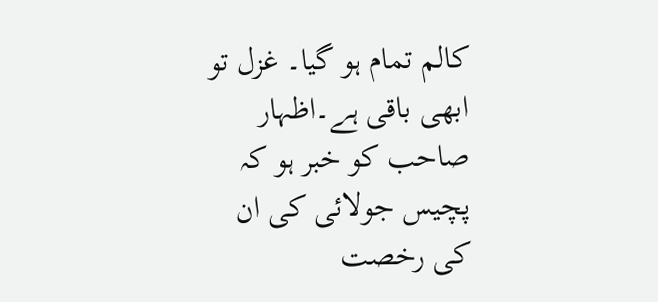کالم تمام ہو گیا۔ غزل تو ابھی باقی ہے۔اظہار صاحب کو خبر ہو کہ پچیس جولائی کی ان کی رخصت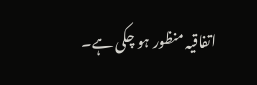اتفاقیہ منظور ہو چکی ہے۔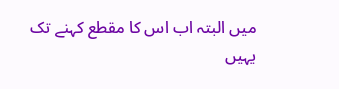میں البتہ اب اس کا مقطع کہنے تک یہیں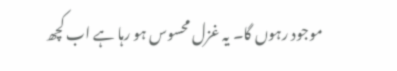موجود رہوں گا۔ یہ غزل محسوس ہو رہا ہے اب کچھ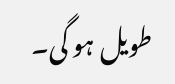طویل ہو گی۔